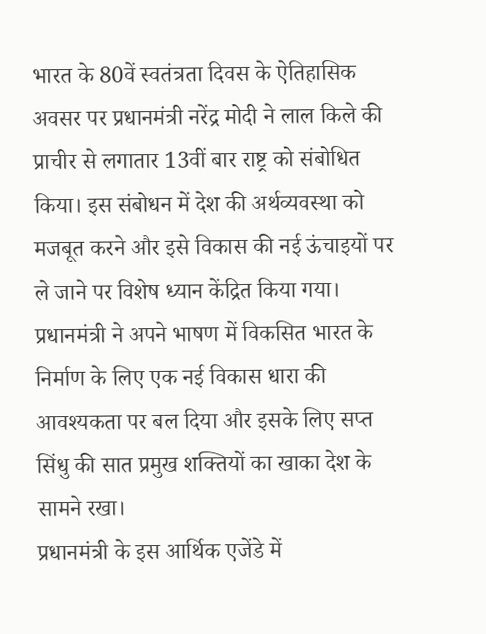भारत के 80वें स्वतंत्रता दिवस के ऐतिहासिक अवसर पर प्रधानमंत्री नरेंद्र मोदी ने लाल किले की प्राचीर से लगातार 13वीं बार राष्ट्र को संबोधित किया। इस संबोधन में देश की अर्थव्यवस्था को मजबूत करने और इसे विकास की नई ऊंचाइयों पर ले जाने पर विशेष ध्यान केंद्रित किया गया। प्रधानमंत्री ने अपने भाषण में विकसित भारत के निर्माण के लिए एक नई विकास धारा की आवश्यकता पर बल दिया और इसके लिए सप्त सिंधु की सात प्रमुख शक्तियों का खाका देश के सामने रखा।
प्रधानमंत्री के इस आर्थिक एजेंडे में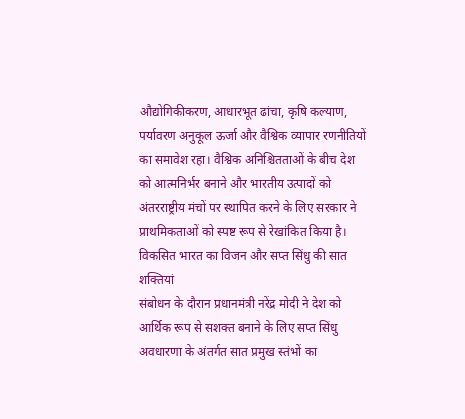औद्योगिकीकरण, आधारभूत ढांचा, कृषि कल्याण, पर्यावरण अनुकूल ऊर्जा और वैश्विक व्यापार रणनीतियों का समावेश रहा। वैश्विक अनिश्चितताओं के बीच देश को आत्मनिर्भर बनाने और भारतीय उत्पादों को अंतरराष्ट्रीय मंचों पर स्थापित करने के लिए सरकार ने प्राथमिकताओं को स्पष्ट रूप से रेखांकित किया है।
विकसित भारत का विजन और सप्त सिंधु की सात शक्तियां
संबोधन के दौरान प्रधानमंत्री नरेंद्र मोदी ने देश को आर्थिक रूप से सशक्त बनाने के लिए सप्त सिंधु अवधारणा के अंतर्गत सात प्रमुख स्तंभों का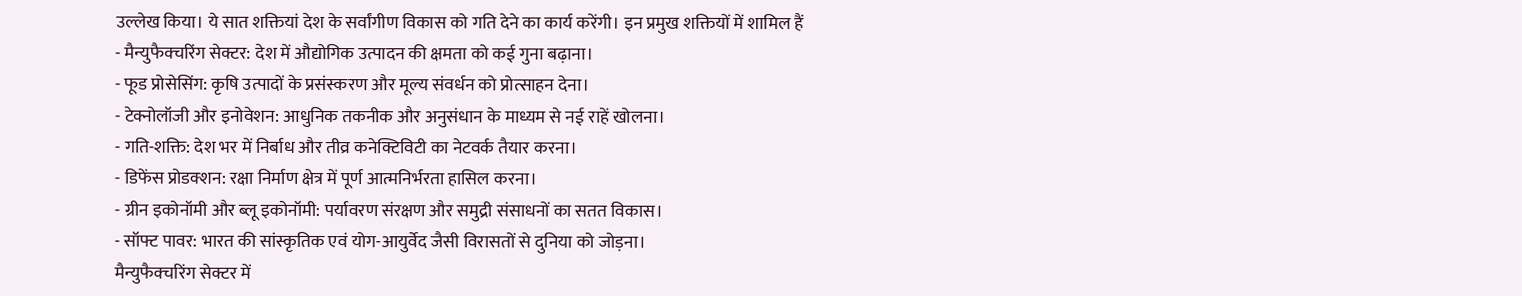उल्लेख किया। ये सात शक्तियां देश के सर्वांगीण विकास को गति देने का कार्य करेंगी। इन प्रमुख शक्तियों में शामिल हैं
- मैन्युफैक्चरिंग सेक्टर: देश में औद्योगिक उत्पादन की क्षमता को कई गुना बढ़ाना।
- फूड प्रोसेसिंग: कृषि उत्पादों के प्रसंस्करण और मूल्य संवर्धन को प्रोत्साहन देना।
- टेक्नोलॉजी और इनोवेशन: आधुनिक तकनीक और अनुसंधान के माध्यम से नई राहें खोलना।
- गति-शक्ति: देश भर में निर्बाध और तीव्र कनेक्टिविटी का नेटवर्क तैयार करना।
- डिफेंस प्रोडक्शन: रक्षा निर्माण क्षेत्र में पूर्ण आत्मनिर्भरता हासिल करना।
- ग्रीन इकोनॉमी और ब्लू इकोनॉमी: पर्यावरण संरक्षण और समुद्री संसाधनों का सतत विकास।
- सॉफ्ट पावर: भारत की सांस्कृतिक एवं योग-आयुर्वेद जैसी विरासतों से दुनिया को जोड़ना।
मैन्युफैक्चरिंग सेक्टर में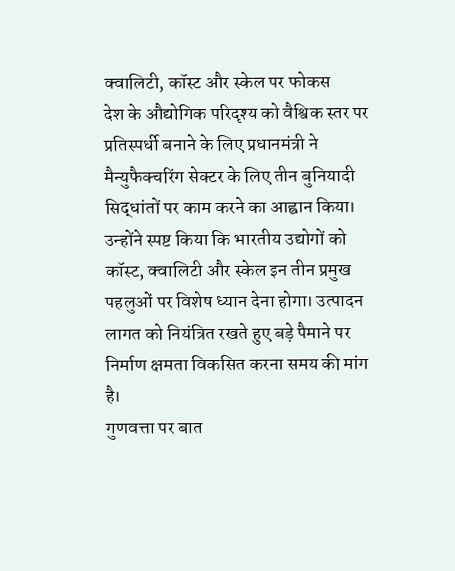क्वालिटी, कॉस्ट और स्केल पर फोकस
देश के औद्योगिक परिदृश्य को वैश्विक स्तर पर प्रतिस्पर्धी बनाने के लिए प्रधानमंत्री ने मैन्युफैक्चरिंग सेक्टर के लिए तीन बुनियादी सिद्धांतों पर काम करने का आह्वान किया। उन्होंने स्पष्ट किया कि भारतीय उद्योगों को कॉस्ट, क्वालिटी और स्केल इन तीन प्रमुख पहलुओं पर विशेष ध्यान देना होगा। उत्पादन लागत को नियंत्रित रखते हुए बड़े पैमाने पर निर्माण क्षमता विकसित करना समय की मांग है।
गुणवत्ता पर बात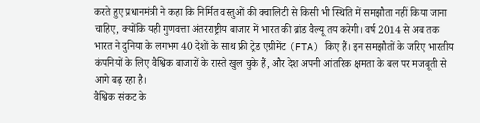करते हुए प्रधानमंत्री ने कहा कि निर्मित वस्तुओं की क्वालिटी से किसी भी स्थिति में समझौता नहीं किया जाना चाहिए, क्योंकि यही गुणवत्ता अंतरराष्ट्रीय बाजार में भारत की ब्रांड वैल्यू तय करेगी। वर्ष 2014 से अब तक भारत ने दुनिया के लगभग 40 देशों के साथ फ्री ट्रेड एग्रीमेंट (FTA) किए हैं। इन समझौतों के जरिए भारतीय कंपनियों के लिए वैश्विक बाजारों के रास्ते खुल चुके हैं, और देश अपनी आंतरिक क्षमता के बल पर मजबूती से आगे बढ़ रहा है।
वैश्विक संकट के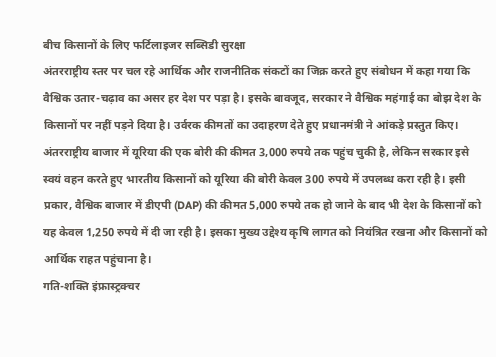बीच किसानों के लिए फर्टिलाइजर सब्सिडी सुरक्षा
अंतरराष्ट्रीय स्तर पर चल रहे आर्थिक और राजनीतिक संकटों का जिक्र करते हुए संबोधन में कहा गया कि वैश्विक उतार-चढ़ाव का असर हर देश पर पड़ा है। इसके बावजूद, सरकार ने वैश्विक महंगाई का बोझ देश के किसानों पर नहीं पड़ने दिया है। उर्वरक कीमतों का उदाहरण देते हुए प्रधानमंत्री ने आंकड़े प्रस्तुत किए।
अंतरराष्ट्रीय बाजार में यूरिया की एक बोरी की कीमत 3,000 रुपये तक पहुंच चुकी है, लेकिन सरकार इसे स्वयं वहन करते हुए भारतीय किसानों को यूरिया की बोरी केवल 300 रुपये में उपलब्ध करा रही है। इसी प्रकार, वैश्विक बाजार में डीएपी (DAP) की कीमत 5,000 रुपये तक हो जाने के बाद भी देश के किसानों को यह केवल 1,250 रुपये में दी जा रही है। इसका मुख्य उद्देश्य कृषि लागत को नियंत्रित रखना और किसानों को आर्थिक राहत पहुंचाना है।
गति-शक्ति इंफ्रास्ट्रक्चर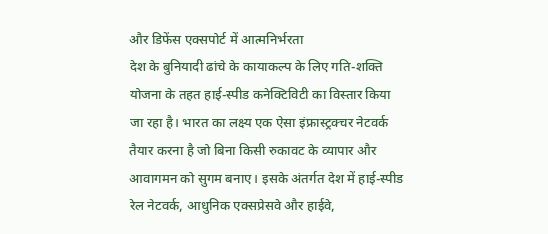और डिफेंस एक्सपोर्ट में आत्मनिर्भरता
देश के बुनियादी ढांचे के कायाकल्प के लिए गति-शक्ति योजना के तहत हाई-स्पीड कनेक्टिविटी का विस्तार किया जा रहा है। भारत का लक्ष्य एक ऐसा इंफ्रास्ट्रक्चर नेटवर्क तैयार करना है जो बिना किसी रुकावट के व्यापार और आवागमन को सुगम बनाए। इसके अंतर्गत देश में हाई-स्पीड रेल नेटवर्क, आधुनिक एक्सप्रेसवे और हाईवे,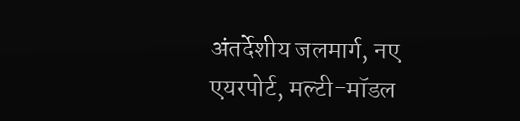अंतर्देशीय जलमार्ग, नए एयरपोर्ट, मल्टी-मॉडल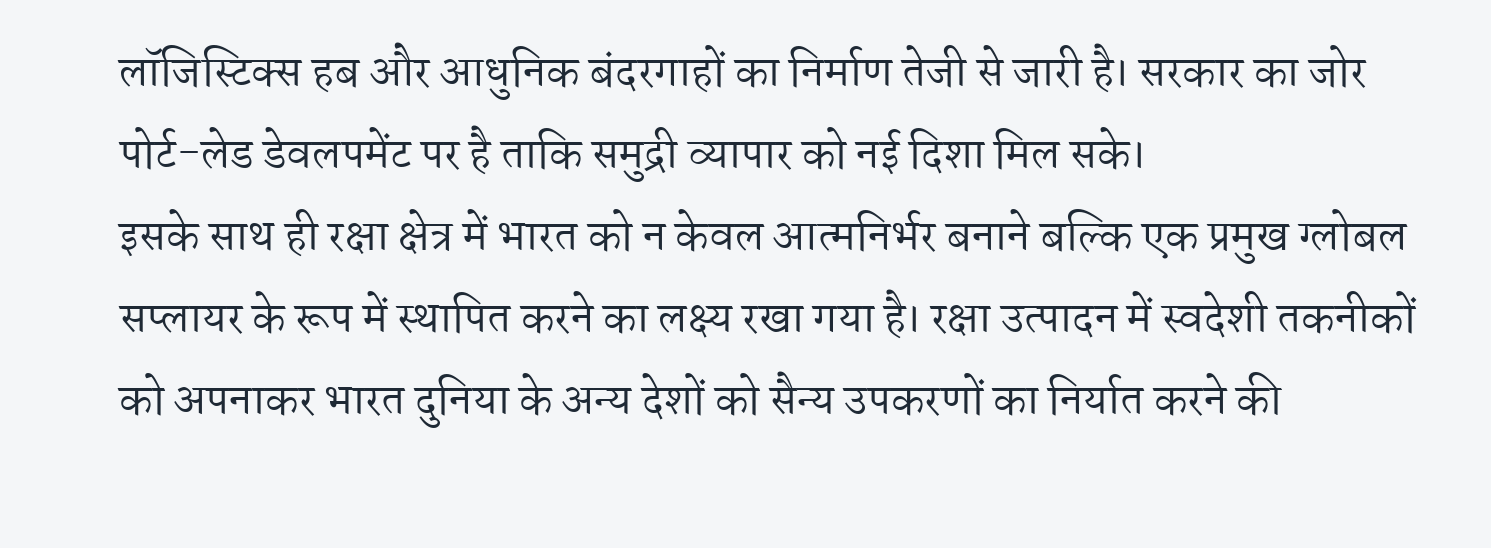लॉजिस्टिक्स हब और आधुनिक बंदरगाहों का निर्माण तेजी से जारी है। सरकार का जोर पोर्ट-लेड डेवलपमेंट पर है ताकि समुद्री व्यापार को नई दिशा मिल सके।
इसके साथ ही रक्षा क्षेत्र में भारत को न केवल आत्मनिर्भर बनाने बल्कि एक प्रमुख ग्लोबल सप्लायर के रूप में स्थापित करने का लक्ष्य रखा गया है। रक्षा उत्पादन में स्वदेशी तकनीकों को अपनाकर भारत दुनिया के अन्य देशों को सैन्य उपकरणों का निर्यात करने की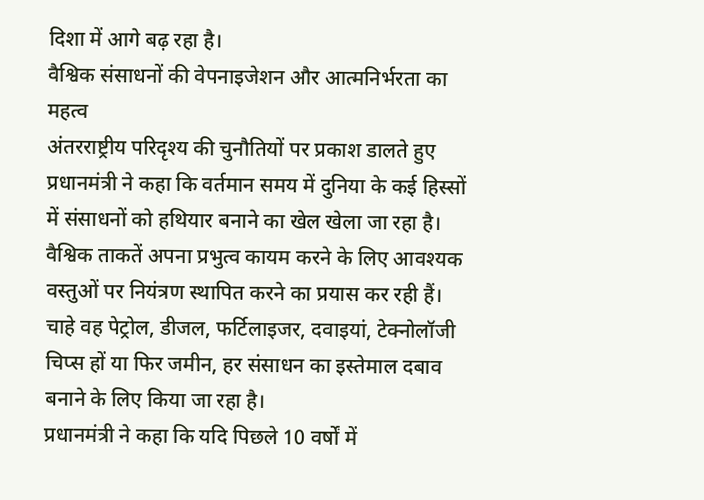दिशा में आगे बढ़ रहा है।
वैश्विक संसाधनों की वेपनाइजेशन और आत्मनिर्भरता का महत्व
अंतरराष्ट्रीय परिदृश्य की चुनौतियों पर प्रकाश डालते हुए प्रधानमंत्री ने कहा कि वर्तमान समय में दुनिया के कई हिस्सों में संसाधनों को हथियार बनाने का खेल खेला जा रहा है। वैश्विक ताकतें अपना प्रभुत्व कायम करने के लिए आवश्यक वस्तुओं पर नियंत्रण स्थापित करने का प्रयास कर रही हैं। चाहे वह पेट्रोल, डीजल, फर्टिलाइजर, दवाइयां, टेक्नोलॉजी चिप्स हों या फिर जमीन, हर संसाधन का इस्तेमाल दबाव बनाने के लिए किया जा रहा है।
प्रधानमंत्री ने कहा कि यदि पिछले 10 वर्षों में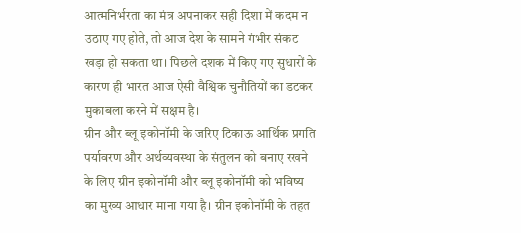आत्मनिर्भरता का मंत्र अपनाकर सही दिशा में कदम न उठाए गए होते, तो आज देश के सामने गंभीर संकट खड़ा हो सकता था। पिछले दशक में किए गए सुधारों के कारण ही भारत आज ऐसी वैश्विक चुनौतियों का डटकर मुकाबला करने में सक्षम है।
ग्रीन और ब्लू इकोनॉमी के जरिए टिकाऊ आर्थिक प्रगति
पर्यावरण और अर्थव्यवस्था के संतुलन को बनाए रखने के लिए ग्रीन इकोनॉमी और ब्लू इकोनॉमी को भविष्य का मुख्य आधार माना गया है। ग्रीन इकोनॉमी के तहत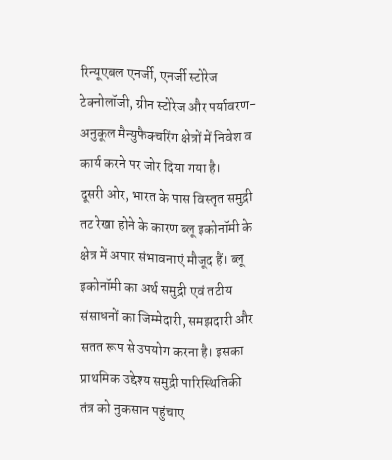रिन्यूएबल एनर्जी, एनर्जी स्टोरेज टेक्नोलॉजी, ग्रीन स्टोरेज और पर्यावरण-अनुकूल मैन्युफैक्चरिंग क्षेत्रों में निवेश व कार्य करने पर जोर दिया गया है।
दूसरी ओर, भारत के पास विस्तृत समुद्री तट रेखा होने के कारण ब्लू इकोनॉमी के क्षेत्र में अपार संभावनाएं मौजूद हैं। ब्लू इकोनॉमी का अर्थ समुद्री एवं तटीय संसाधनों का जिम्मेदारी, समझदारी और सतत रूप से उपयोग करना है। इसका प्राथमिक उद्देश्य समुद्री पारिस्थितिकी तंत्र को नुकसान पहुंचाए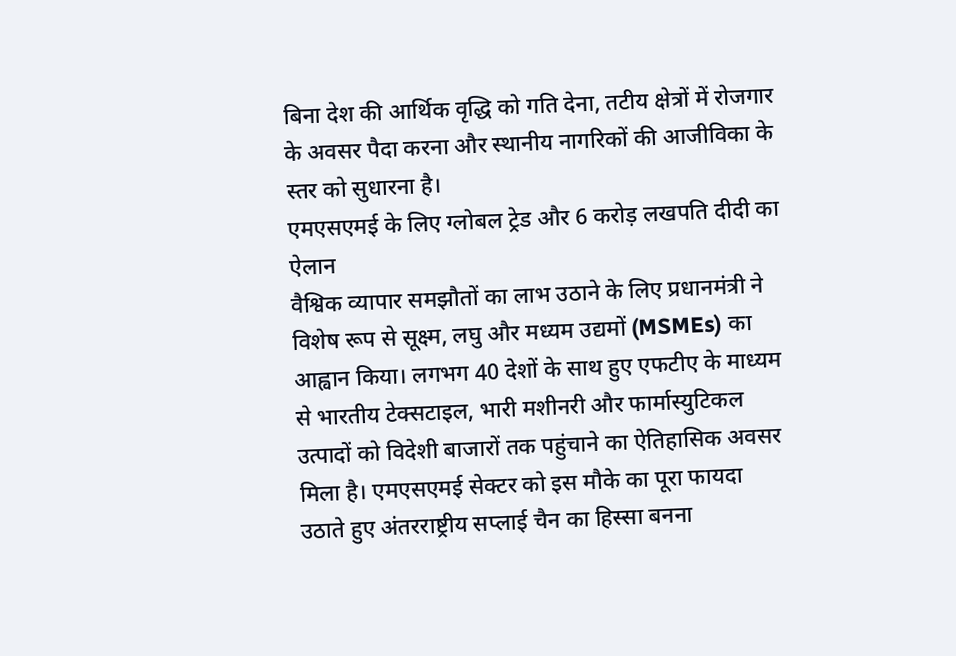बिना देश की आर्थिक वृद्धि को गति देना, तटीय क्षेत्रों में रोजगार के अवसर पैदा करना और स्थानीय नागरिकों की आजीविका के स्तर को सुधारना है।
एमएसएमई के लिए ग्लोबल ट्रेड और 6 करोड़ लखपति दीदी का ऐलान
वैश्विक व्यापार समझौतों का लाभ उठाने के लिए प्रधानमंत्री ने विशेष रूप से सूक्ष्म, लघु और मध्यम उद्यमों (MSMEs) का आह्वान किया। लगभग 40 देशों के साथ हुए एफटीए के माध्यम से भारतीय टेक्सटाइल, भारी मशीनरी और फार्मास्युटिकल उत्पादों को विदेशी बाजारों तक पहुंचाने का ऐतिहासिक अवसर मिला है। एमएसएमई सेक्टर को इस मौके का पूरा फायदा उठाते हुए अंतरराष्ट्रीय सप्लाई चैन का हिस्सा बनना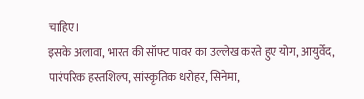चाहिए।
इसके अलावा, भारत की सॉफ्ट पावर का उल्लेख करते हुए योग, आयुर्वेद, पारंपरिक हस्तशिल्प, सांस्कृतिक धरोहर, सिनेमा,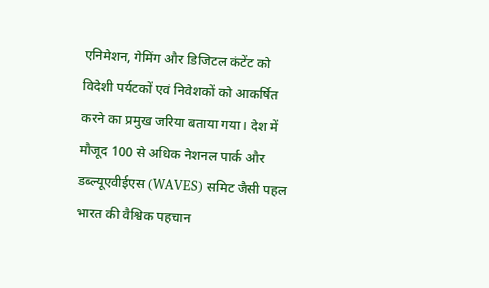एनिमेशन, गेमिंग और डिजिटल कंटेंट को विदेशी पर्यटकों एवं निवेशकों को आकर्षित करने का प्रमुख जरिया बताया गया। देश में मौजूद 100 से अधिक नेशनल पार्क और डब्ल्यूएवीईएस (WAVES) समिट जैसी पहल भारत की वैश्विक पहचान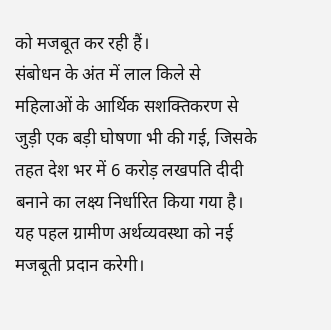को मजबूत कर रही हैं।
संबोधन के अंत में लाल किले से महिलाओं के आर्थिक सशक्तिकरण से जुड़ी एक बड़ी घोषणा भी की गई, जिसके तहत देश भर में 6 करोड़ लखपति दीदी बनाने का लक्ष्य निर्धारित किया गया है। यह पहल ग्रामीण अर्थव्यवस्था को नई मजबूती प्रदान करेगी।